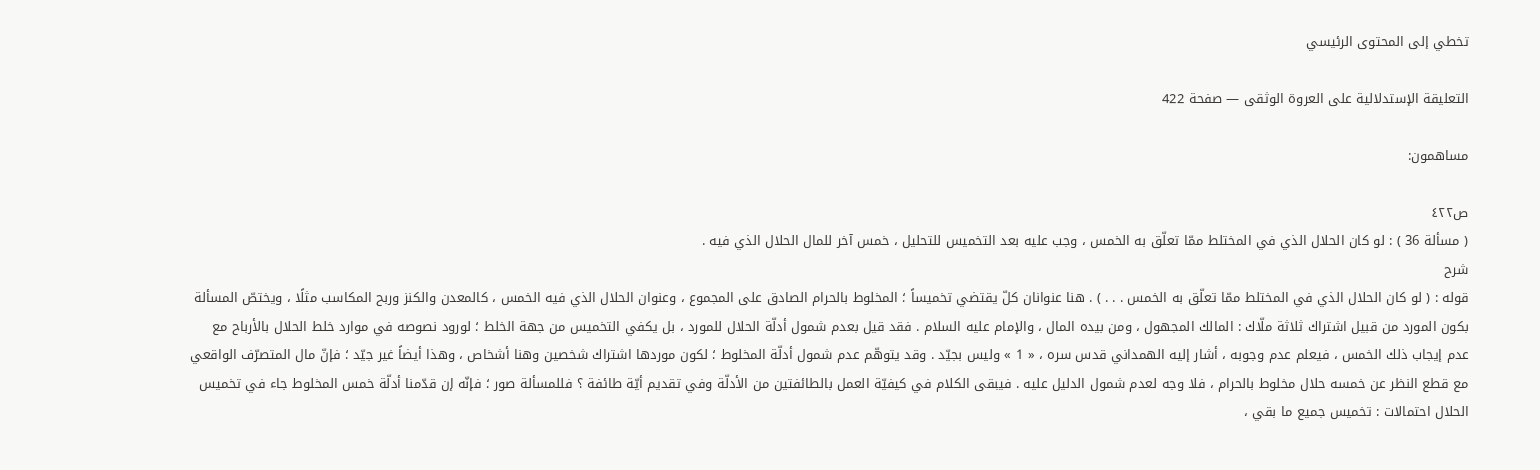تخطي إلى المحتوى الرئيسي

التعليقة الإستدلالية على العروة الوثقى — صفحة 422

مساهمون:

ص٤٢٢
( مسألة 36 ) : لو كان الحلال الذي في المختلط ممّا تعلّق به الخمس ، وجب عليه بعد التخميس للتحليل ، خمس آخر للمال الحلال الذي فيه .
شرح
قوله : ( لو كان الحلال الذي في المختلط ممّا تعلّق به الخمس . . . ) . هنا عنوانان كلّ يقتضي تخميساً ؛ المخلوط بالحرام الصادق على المجموع ، وعنوان الحلال الذي فيه الخمس ، كالمعدن والكنز وربح المكاسب مثلًا ، ويختصّ المسألة بكون المورد من قبيل اشتراك ثلاثة ملّاك : المالك المجهول ، ومن بيده المال ، والإمام عليه السلام . فقد قيل بعدم شمول أدلّة الحلال للمورد ، بل يكفي التخميس من جهة الخلط ؛ لورود نصوصه في موارد خلط الحلال بالأرباح مع عدم إيجاب ذلك الخمس ، فيعلم عدم وجوبه ، أشار إليه الهمداني قدس سره ، « 1 » وليس بجيّد . وقد يتوهّم عدم شمول أدلّة المخلوط ؛ لكون موردها اشتراك شخصين وهنا أشخاص ، وهذا أيضاً غير جيّد ؛ فإنّ مال المتصرّف الواقعي مع قطع النظر عن خمسه حلال مخلوط بالحرام ، فلا وجه لعدم شمول الدليل عليه . فيبقى الكلام في كيفيّة العمل بالطائفتين من الأدلّة وفي تقديم أيّة طائفة ؟ فللمسألة صور ؛ فإنّه إن قدّمنا أدلّة خمس المخلوط جاء في تخميس الحلال احتمالات : تخميس جميع ما بقي ،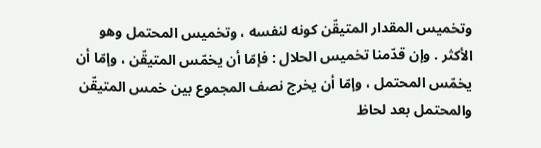وتخميس المقدار المتيقّن كونه لنفسه ، وتخميس المحتمل وهو الأكثر . وإن قدّمنا تخميس الحلال : فإمّا أن يخمّس المتيقّن ، وإمّا أن يخمّس المحتمل ، وإمّا أن يخرج نصف المجموع بين خمس المتيقّن والمحتمل بعد لحاظ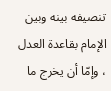تنصيفه بينه وبين الإمام بقاعدة العدل ، وإمّا أن يخرج ما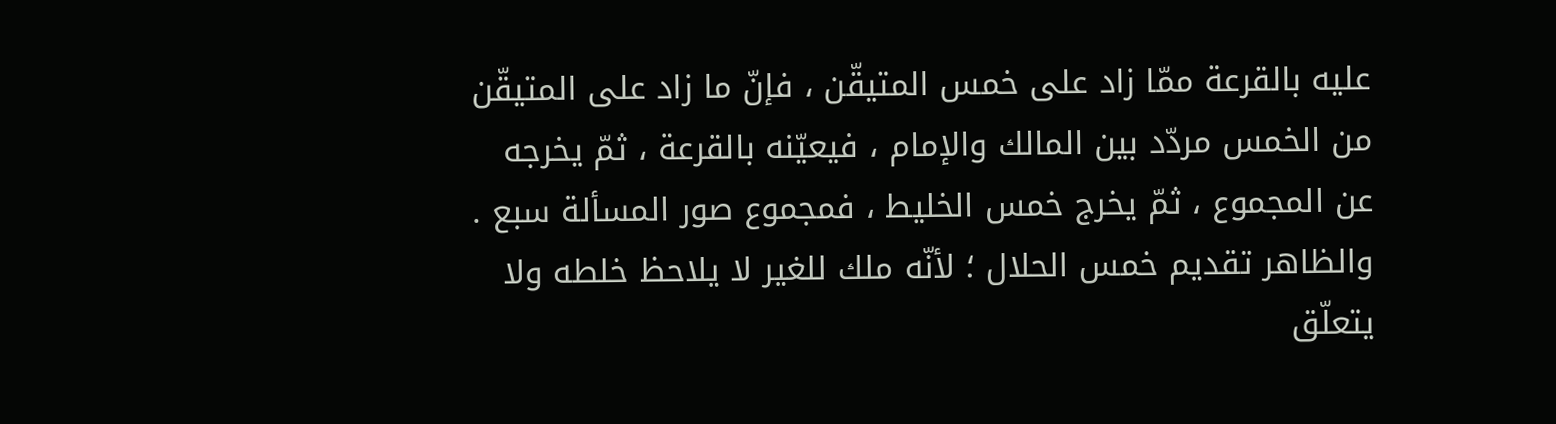عليه بالقرعة ممّا زاد على خمس المتيقّن ، فإنّ ما زاد على المتيقّن من الخمس مردّد بين المالك والإمام ، فيعيّنه بالقرعة ، ثمّ يخرجه عن المجموع ، ثمّ يخرج خمس الخليط ، فمجموع صور المسألة سبع . والظاهر تقديم خمس الحلال ؛ لأنّه ملك للغير لا يلاحظ خلطه ولا يتعلّق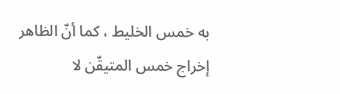به خمس الخليط ، كما أنّ الظاهر إخراج خمس المتيقّن لا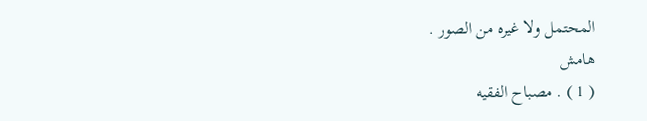المحتمل ولا غيره من الصور .
هامش
( 1 ) . مصباح الفقيه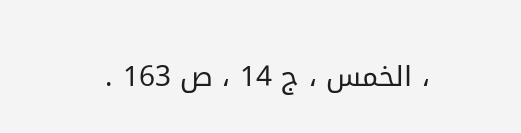، الخمس ، ج 14 ، ص 163 .